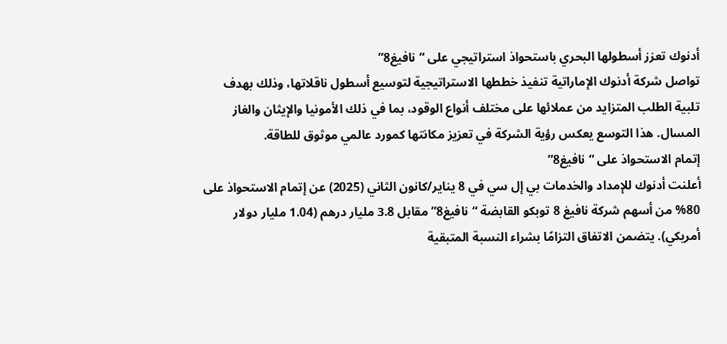أدنوك تعزز أسطولها البحري باستحواذ استراتيجي على “نافيغ8”
تواصل شركة أدنوك الإماراتية تنفيذ خططها الاستراتيجية لتوسيع أسطول ناقلاتها، وذلك بهدف تلبية الطلب المتزايد من عملائها على مختلف أنواع الوقود، بما في ذلك الأمونيا والإيثان والغاز المسال. هذا التوسع يعكس رؤية الشركة في تعزيز مكانتها كمورد عالمي موثوق للطاقة.
إتمام الاستحواذ على “نافيغ8”
أعلنت أدنوك للإمداد والخدمات بي إل سي في 8 يناير/كانون الثاني (2025) عن إتمام الاستحواذ على 80% من أسهم شركة نافيغ 8 توبكو القابضة “نافيغ8” مقابل 3.8 مليار درهم (1.04 مليار دولار أمريكي). يتضمن الاتفاق التزامًا بشراء النسبة المتبقية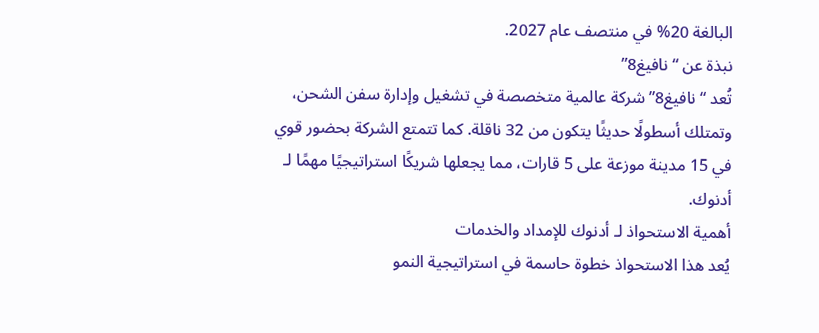البالغة 20% في منتصف عام 2027.
نبذة عن “نافيغ8”
تُعد “نافيغ8” شركة عالمية متخصصة في تشغيل وإدارة سفن الشحن، وتمتلك أسطولًا حديثًا يتكون من 32 ناقلة. كما تتمتع الشركة بحضور قوي في 15 مدينة موزعة على 5 قارات، مما يجعلها شريكًا استراتيجيًا مهمًا لـ أدنوك.
أهمية الاستحواذ لـ أدنوك للإمداد والخدمات
يُعد هذا الاستحواذ خطوة حاسمة في استراتيجية النمو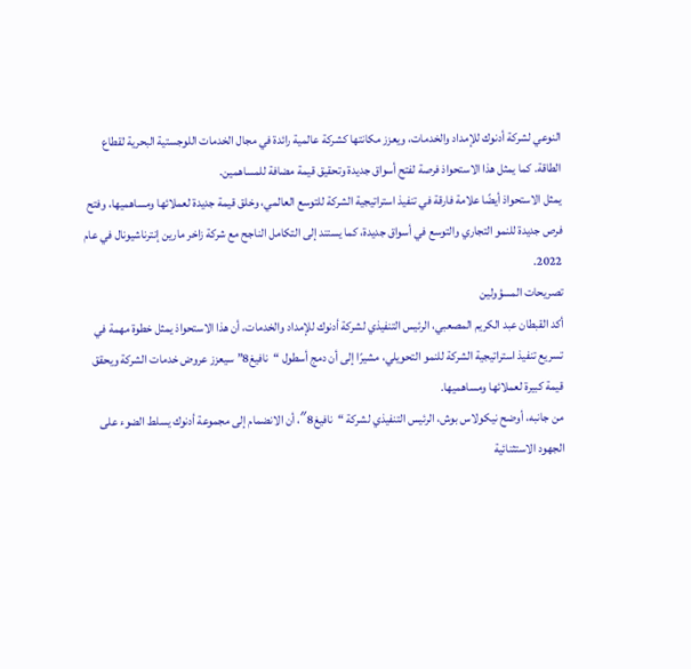النوعي لشركة أدنوك للإمداد والخدمات، ويعزز مكانتها كشركة عالمية رائدة في مجال الخدمات اللوجستية البحرية لقطاع الطاقة. كما يمثل هذا الاستحواذ فرصة لفتح أسواق جديدة وتحقيق قيمة مضافة للمساهمين.
يمثل الاستحواذ أيضًا علامة فارقة في تنفيذ استراتيجية الشركة للتوسع العالمي، وخلق قيمة جديدة لعملائها ومساهميها، وفتح فرص جديدة للنمو التجاري والتوسع في أسواق جديدة، كما يستند إلى التكامل الناجح مع شركة زاخر مارين إنترناشيونال في عام 2022.
تصريحات المسؤولين
أكد القبطان عبد الكريم المصعبي، الرئيس التنفيذي لشركة أدنوك للإمداد والخدمات، أن هذا الاستحواذ يمثل خطوة مهمة في تسريع تنفيذ استراتيجية الشركة للنمو التحويلي، مشيرًا إلى أن دمج أسطول “نافيغ8” سيعزز عروض خدمات الشركة ويحقق قيمة كبيرة لعملائها ومساهميها.
من جانبه، أوضح نيكولاس بوش، الرئيس التنفيذي لشركة “نافيغ8″، أن الانضمام إلى مجموعة أدنوك يسلط الضوء على الجهود الاستثنائية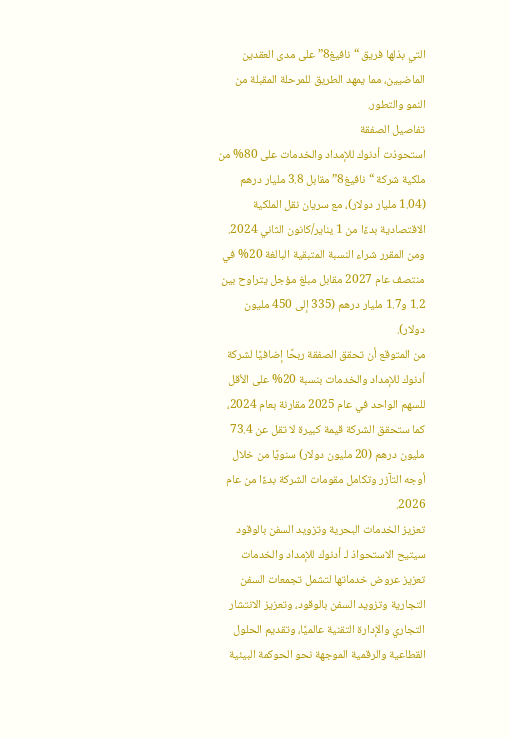التي بذلها فريق “نافيغ8” على مدى العقدين الماضيين، مما يمهد الطريق للمرحلة المقبلة من النمو والتطور.
تفاصيل الصفقة
استحوذت أدنوك للإمداد والخدمات على 80% من ملكية شركة “نافيغ8” مقابل 3.8 مليار درهم (1.04 مليار دولار)، مع سريان نقل الملكية الاقتصادية بدءًا من 1 يناير/كانون الثاني 2024. ومن المقرر شراء النسبة المتبقية البالغة 20% في منتصف عام 2027 مقابل مبلغ مؤجل يتراوح بين 1.2 و1.7 مليار درهم (335 إلى 450 مليون دولار).
من المتوقع أن تحقق الصفقة ربحًا إضافيًا لشركة أدنوك للإمداد والخدمات بنسبة 20% على الأقل للسهم الواحد في عام 2025 مقارنة بعام 2024، كما ستحقق الشركة قيمة كبيرة لا تقل عن 73.4 مليون درهم (20 مليون دولار) سنويًا من خلال أوجه التآزر وتكامل مقومات الشركة بدءًا من عام 2026.
تعزيز الخدمات البحرية وتزويد السفن بالوقود
سيتيح الاستحواذ لـ أدنوك للإمداد والخدمات تعزيز عروض خدماتها لتشمل تجمعات السفن التجارية وتزويد السفن بالوقود، وتعزيز الانتشار التجاري والإدارة التقنية عالميًا، وتقديم الحلول القطاعية والرقمية الموجهة نحو الحوكمة البيئية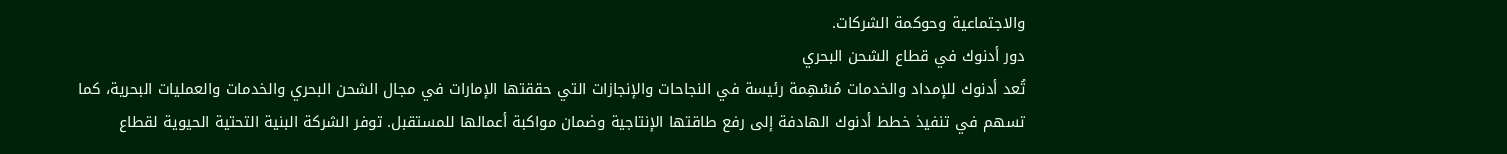والاجتماعية وحوكمة الشركات.
دور أدنوك في قطاع الشحن البحري
تُعد أدنوك للإمداد والخدمات مُسْهِمة رئيسة في النجاحات والإنجازات التي حققتها الإمارات في مجال الشحن البحري والخدمات والعمليات البحرية، كما تسهم في تنفيذ خطط أدنوك الهادفة إلى رفع طاقتها الإنتاجية وضمان مواكبة أعمالها للمستقبل. توفر الشركة البنية التحتية الحيوية لقطاع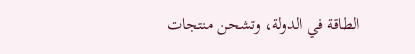الطاقة في الدولة، وتشحن منتجات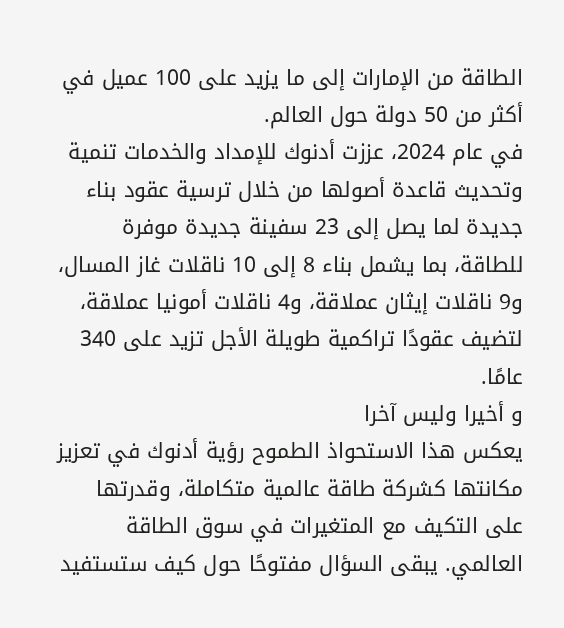الطاقة من الإمارات إلى ما يزيد على 100 عميل في أكثر من 50 دولة حول العالم.
في عام 2024، عززت أدنوك للإمداد والخدمات تنمية وتحديث قاعدة أصولها من خلال ترسية عقود بناء جديدة لما يصل إلى 23 سفينة جديدة موفرة للطاقة، بما يشمل بناء 8 إلى 10 ناقلات غاز المسال، و9 ناقلات إيثان عملاقة، و4 ناقلات أمونيا عملاقة، لتضيف عقودًا تراكمية طويلة الأجل تزيد على 340 عامًا.
و أخيرا وليس آخرا
يعكس هذا الاستحواذ الطموح رؤية أدنوك في تعزيز مكانتها كشركة طاقة عالمية متكاملة، وقدرتها على التكيف مع المتغيرات في سوق الطاقة العالمي. يبقى السؤال مفتوحًا حول كيف ستستفيد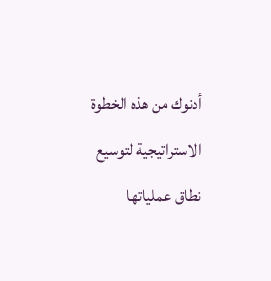أدنوك من هذه الخطوة الاستراتيجية لتوسيع نطاق عملياتها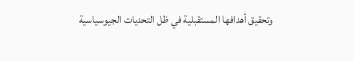وتحقيق أهدافها المستقبلية في ظل التحديات الجيوسياسية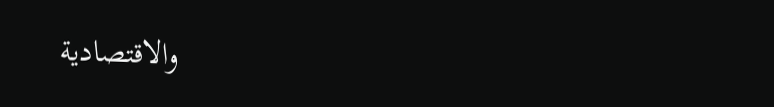والاقتصادية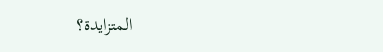المتزايدة؟